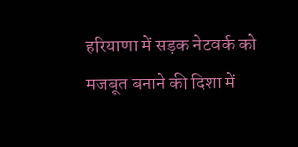हरियाणा में सड़क नेटवर्क को मजबूत बनाने की दिशा में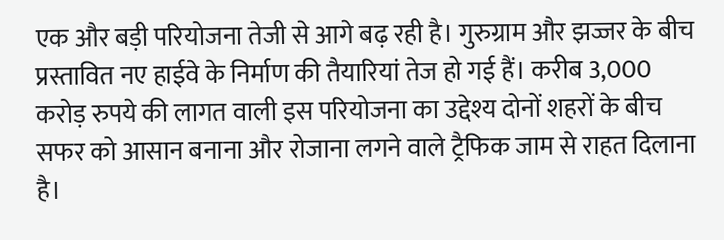एक और बड़ी परियोजना तेजी से आगे बढ़ रही है। गुरुग्राम और झज्जर के बीच प्रस्तावित नए हाईवे के निर्माण की तैयारियां तेज हो गई हैं। करीब 3,000 करोड़ रुपये की लागत वाली इस परियोजना का उद्देश्य दोनों शहरों के बीच सफर को आसान बनाना और रोजाना लगने वाले ट्रैफिक जाम से राहत दिलाना है।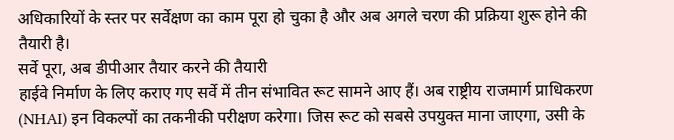अधिकारियों के स्तर पर सर्वेक्षण का काम पूरा हो चुका है और अब अगले चरण की प्रक्रिया शुरू होने की तैयारी है।
सर्वे पूरा, अब डीपीआर तैयार करने की तैयारी
हाईवे निर्माण के लिए कराए गए सर्वे में तीन संभावित रूट सामने आए हैं। अब राष्ट्रीय राजमार्ग प्राधिकरण (NHAI) इन विकल्पों का तकनीकी परीक्षण करेगा। जिस रूट को सबसे उपयुक्त माना जाएगा, उसी के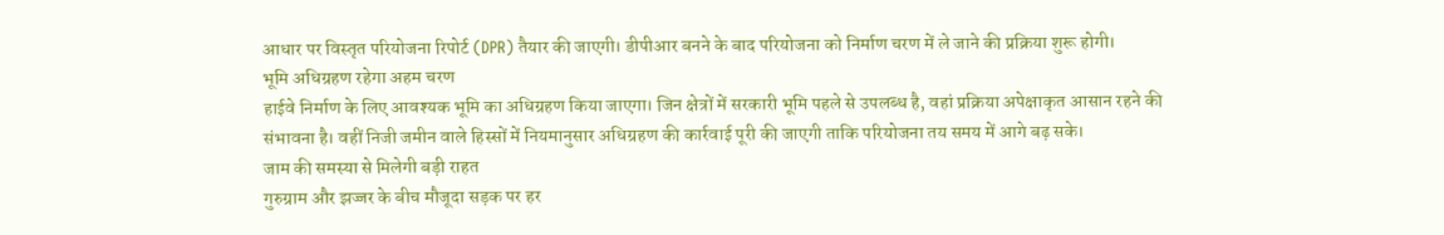आधार पर विस्तृत परियोजना रिपोर्ट (DPR) तैयार की जाएगी। डीपीआर बनने के बाद परियोजना को निर्माण चरण में ले जाने की प्रक्रिया शुरू होगी।
भूमि अधिग्रहण रहेगा अहम चरण
हाईवे निर्माण के लिए आवश्यक भूमि का अधिग्रहण किया जाएगा। जिन क्षेत्रों में सरकारी भूमि पहले से उपलब्ध है, वहां प्रक्रिया अपेक्षाकृत आसान रहने की संभावना है। वहीं निजी जमीन वाले हिस्सों में नियमानुसार अधिग्रहण की कार्रवाई पूरी की जाएगी ताकि परियोजना तय समय में आगे बढ़ सके।
जाम की समस्या से मिलेगी बड़ी राहत
गुरुग्राम और झज्जर के बीच मौजूदा सड़क पर हर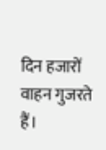दिन हजारों वाहन गुजरते हैं।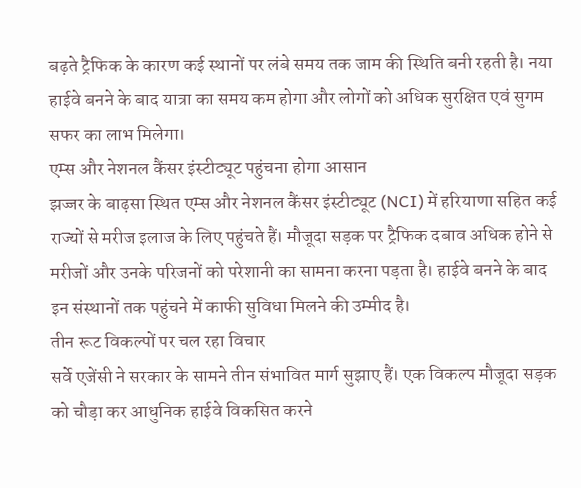बढ़ते ट्रैफिक के कारण कई स्थानों पर लंबे समय तक जाम की स्थिति बनी रहती है। नया हाईवे बनने के बाद यात्रा का समय कम होगा और लोगों को अधिक सुरक्षित एवं सुगम सफर का लाभ मिलेगा।
एम्स और नेशनल कैंसर इंस्टीट्यूट पहुंचना होगा आसान
झज्जर के बाढ़सा स्थित एम्स और नेशनल कैंसर इंस्टीट्यूट (NCI) में हरियाणा सहित कई राज्यों से मरीज इलाज के लिए पहुंचते हैं। मौजूदा सड़क पर ट्रैफिक दबाव अधिक होने से मरीजों और उनके परिजनों को परेशानी का सामना करना पड़ता है। हाईवे बनने के बाद इन संस्थानों तक पहुंचने में काफी सुविधा मिलने की उम्मीद है।
तीन रूट विकल्पों पर चल रहा विचार
सर्वे एजेंसी ने सरकार के सामने तीन संभावित मार्ग सुझाए हैं। एक विकल्प मौजूदा सड़क को चौड़ा कर आधुनिक हाईवे विकसित करने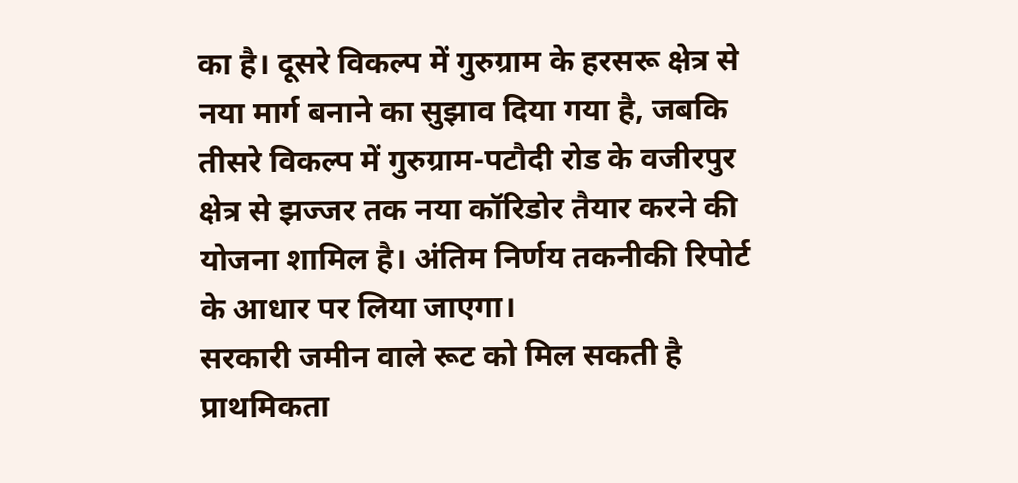का है। दूसरे विकल्प में गुरुग्राम के हरसरू क्षेत्र से नया मार्ग बनाने का सुझाव दिया गया है, जबकि तीसरे विकल्प में गुरुग्राम-पटौदी रोड के वजीरपुर क्षेत्र से झज्जर तक नया कॉरिडोर तैयार करने की योजना शामिल है। अंतिम निर्णय तकनीकी रिपोर्ट के आधार पर लिया जाएगा।
सरकारी जमीन वाले रूट को मिल सकती है प्राथमिकता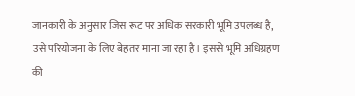जानकारी के अनुसार जिस रूट पर अधिक सरकारी भूमि उपलब्ध है, उसे परियोजना के लिए बेहतर माना जा रहा है। इससे भूमि अधिग्रहण की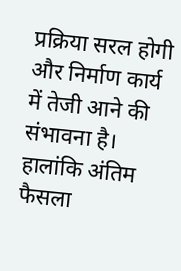प्रक्रिया सरल होगी और निर्माण कार्य में तेजी आने की संभावना है। हालांकि अंतिम फैसला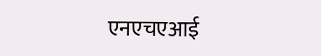एनएचएआई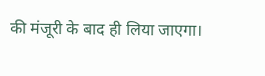की मंजूरी के बाद ही लिया जाएगा।